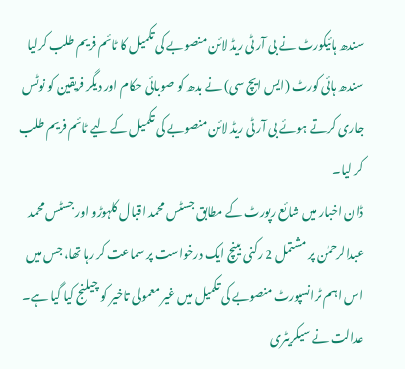سندھ ہائیکورٹ نے بی آر ٹی ریڈ لائن منصوبے کی تکمیل کا ٹائم فریم طلب کرلیا
سندھ ہائی کورٹ (ایس ایچ سی) نے بدھ کو صوبائی حکام اور دیگر فریقین کو نوٹس جاری کرتے ہوئے بی آر ٹی ریڈ لائن منصوبے کی تکمیل کے لیے ٹائم فریم طلب کر لیا۔
ڈان اخبار میں شائع رپورٹ کے مطابق جسٹس محمد اقبال کلہوڑو اور جسٹس محمد عبدالرحمٰن پر مشتمل 2 رکنی بینچ ایک درخواست پر سماعت کر رہا تھا، جس میں اس اہم ٹرانسپورٹ منصوبے کی تکمیل میں غیر معمولی تاخیر کو چیلنج کیا گیا ہے۔
عدالت نے سیکریٹری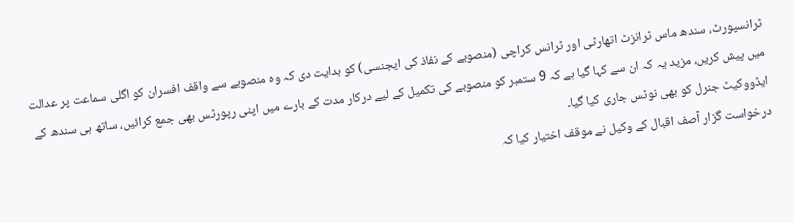ٹرانسپورٹ، سندھ ماس ٹرانزٹ اتھارٹی اور ٹرانس کراچی (منصوبے کے نفاذ کی ایجنسی) کو ہدایت دی کہ وہ منصوبے سے واقف افسران کو اگلی سماعت پر عدالت میں پیش کریں، مزید یہ کہ ان سے کہا گیا ہے کہ 9 ستمبر کو منصوبے کی تکمیل کے لیے درکار مدت کے بارے میں اپنی رپورٹس بھی جمع کرائیں، ساتھ ہی سندھ کے ایڈووکیٹ جنرل کو بھی نوٹس جاری کیا گیا۔
درخواست گزار آصف اقبال کے وکیل نے موقف اختیار کیا کہ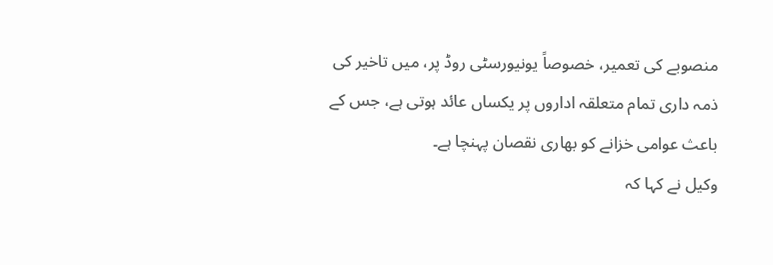منصوبے کی تعمیر، خصوصاً یونیورسٹی روڈ پر، میں تاخیر کی ذمہ داری تمام متعلقہ اداروں پر یکساں عائد ہوتی ہے، جس کے باعث عوامی خزانے کو بھاری نقصان پہنچا ہے۔
وکیل نے کہا کہ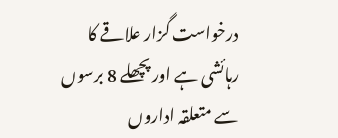درخواست گزار علاقے کا رہائشی ہے اور پچھلے 8 برسوں سے متعلقہ اداروں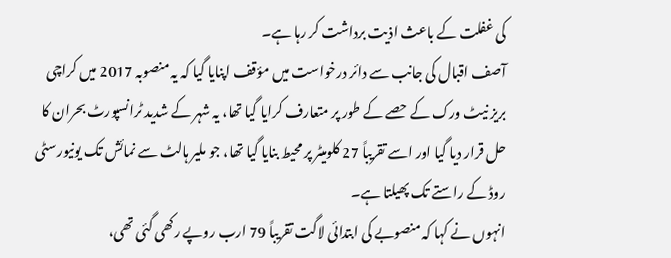کی غفلت کے باعث اذیت برداشت کر رہا ہے۔
آصف اقبال کی جانب سے دائر درخواست میں مؤقف اپنایا گیا کہ یہ منصوبہ 2017 میں کراچی بریز نیٹ ورک کے حصے کے طور پر متعارف کرایا گیا تھا، یہ شہر کے شدید ٹرانسپورٹ بحران کا حل قرار دیا گیا اور اسے تقریباً 27 کلومیٹر پر محیط بنایا گیا تھا، جو ملیر ہالٹ سے نمائش تک یونیورسٹی روڈ کے راستے تک پھیلتا ہے۔
انہوں نے کہا کہ منصوبے کی ابتدائی لاگت تقریباً 79 ارب روپے رکھی گئی تھی،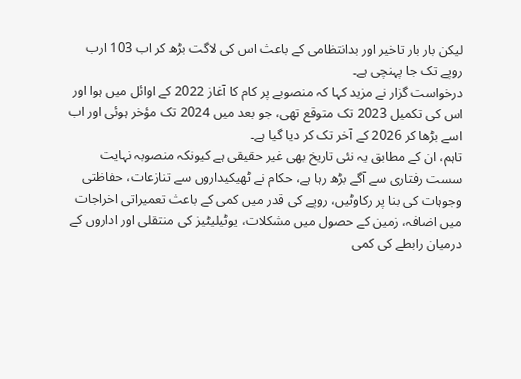لیکن بار بار تاخیر اور بدانتظامی کے باعث اس کی لاگت بڑھ کر اب 103 ارب روپے تک جا پہنچی ہے۔
درخواست گزار نے مزید کہا کہ منصوبے پر کام کا آغاز 2022 کے اوائل میں ہوا اور اس کی تکمیل 2023 تک متوقع تھی، جو بعد میں 2024 تک مؤخر ہوئی اور اب اسے بڑھا کر 2026 کے آخر تک کر دیا گیا ہے۔
تاہم، ان کے مطابق یہ نئی تاریخ بھی غیر حقیقی ہے کیونکہ منصوبہ نہایت سست رفتاری سے آگے بڑھ رہا ہے، حکام نے ٹھیکیداروں سے تنازعات، حفاظتی وجوہات کی بنا پر رکاوٹیں، روپے کی قدر میں کمی کے باعث تعمیراتی اخراجات میں اضافہ، زمین کے حصول میں مشکلات، یوٹیلیٹیز کی منتقلی اور اداروں کے درمیان رابطے کی کمی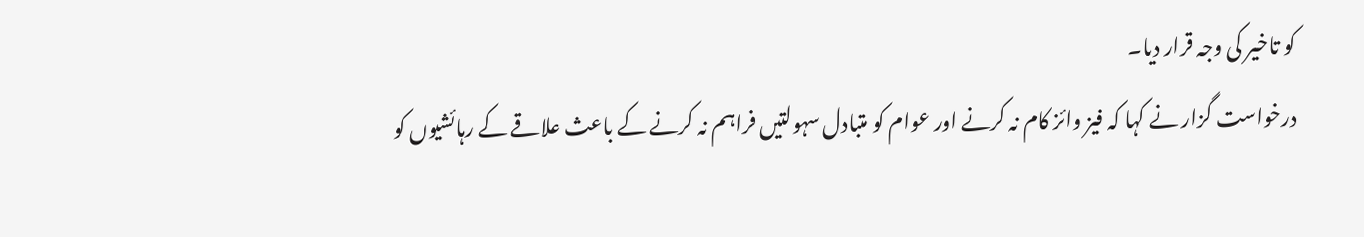کو تاخیر کی وجہ قرار دیا۔
درخواست گزار نے کہا کہ فیز وائز کام نہ کرنے اور عوام کو متبادل سہولتیں فراہم نہ کرنے کے باعث علاقے کے رہائشیوں کو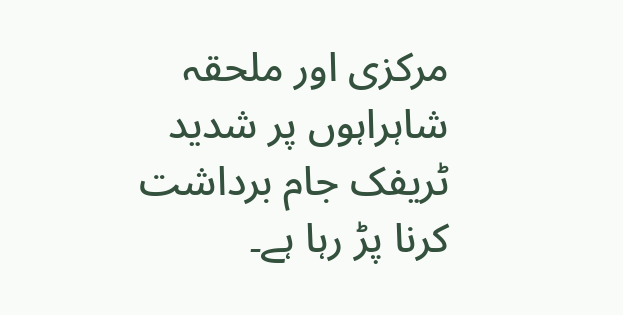مرکزی اور ملحقہ شاہراہوں پر شدید ٹریفک جام برداشت کرنا پڑ رہا ہے۔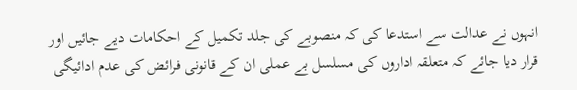انہوں نے عدالت سے استدعا کی کہ منصوبے کی جلد تکمیل کے احکامات دیے جائیں اور قرار دیا جائے کہ متعلقہ اداروں کی مسلسل بے عملی ان کے قانونی فرائض کی عدم ادائیگی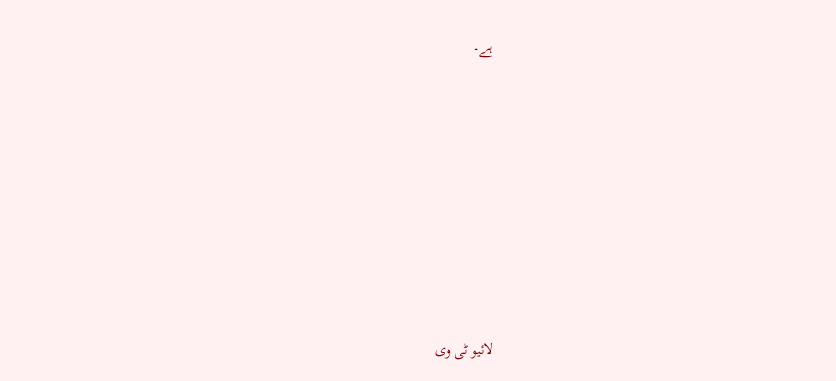ہے۔












لائیو ٹی وی